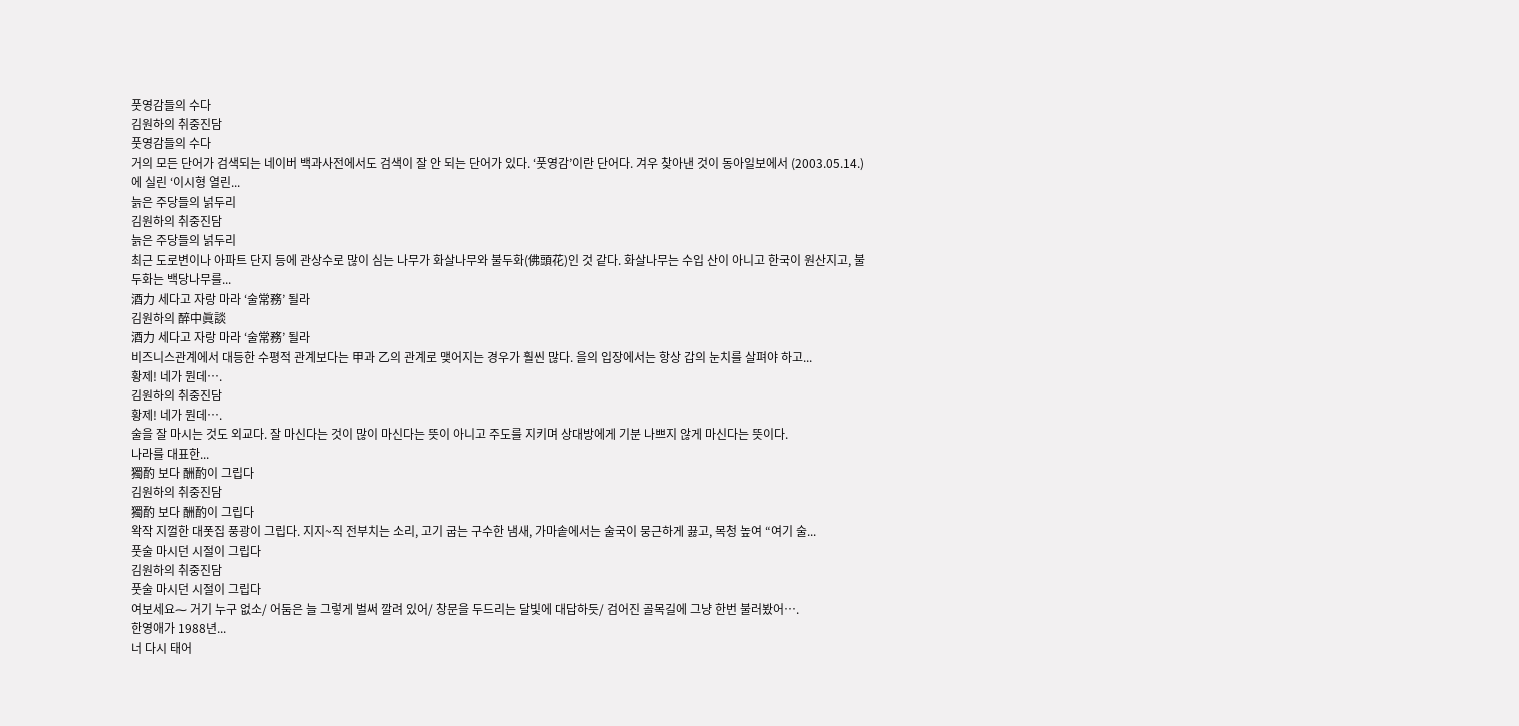풋영감들의 수다
김원하의 취중진담
풋영감들의 수다
거의 모든 단어가 검색되는 네이버 백과사전에서도 검색이 잘 안 되는 단어가 있다. ‘풋영감’이란 단어다. 겨우 찾아낸 것이 동아일보에서 (2003.05.14.)에 실린 ‘이시형 열린...
늙은 주당들의 넑두리
김원하의 취중진담
늙은 주당들의 넑두리
최근 도로변이나 아파트 단지 등에 관상수로 많이 심는 나무가 화살나무와 불두화(佛頭花)인 것 같다. 화살나무는 수입 산이 아니고 한국이 원산지고, 불두화는 백당나무를...
酒力 세다고 자랑 마라 ‘술常務’ 될라
김원하의 醉中眞談
酒力 세다고 자랑 마라 ‘술常務’ 될라
비즈니스관계에서 대등한 수평적 관계보다는 甲과 乙의 관계로 맺어지는 경우가 훨씬 많다. 을의 입장에서는 항상 갑의 눈치를 살펴야 하고...
황제! 네가 뭔데….
김원하의 취중진담
황제! 네가 뭔데….
술을 잘 마시는 것도 외교다. 잘 마신다는 것이 많이 마신다는 뜻이 아니고 주도를 지키며 상대방에게 기분 나쁘지 않게 마신다는 뜻이다.
나라를 대표한...
獨酌 보다 酬酌이 그립다
김원하의 취중진담
獨酌 보다 酬酌이 그립다
왁작 지껄한 대폿집 풍광이 그립다. 지지~직 전부치는 소리, 고기 굽는 구수한 냄새, 가마솥에서는 술국이 뭉근하게 끓고, 목청 높여 “여기 술...
풋술 마시던 시절이 그립다
김원하의 취중진담
풋술 마시던 시절이 그립다
여보세요⁓ 거기 누구 없소/ 어둠은 늘 그렇게 벌써 깔려 있어/ 창문을 두드리는 달빛에 대답하듯/ 검어진 골목길에 그냥 한번 불러봤어….
한영애가 1988년...
너 다시 태어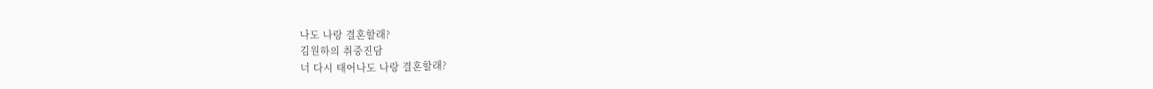나도 나랑 결혼할래?
김원하의 취중진담
너 다시 태어나도 나랑 결혼할래?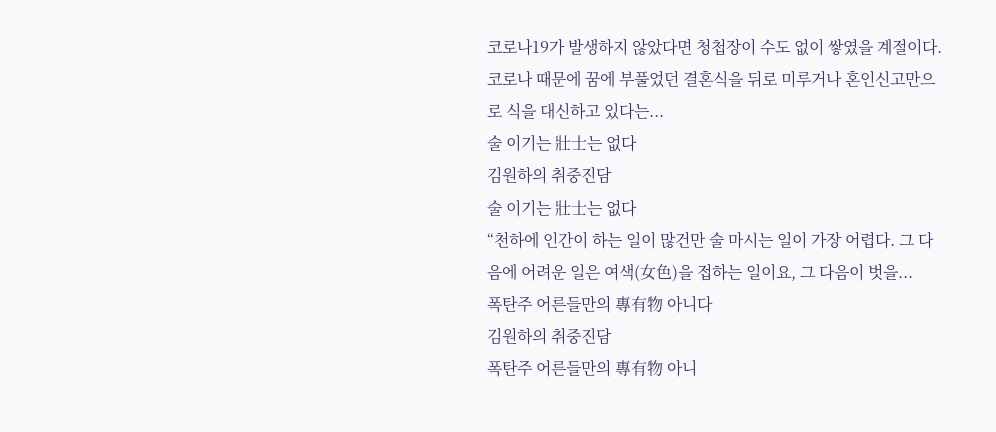코로나19가 발생하지 않았다면 청첩장이 수도 없이 쌓였을 계절이다. 코로나 때문에 꿈에 부풀었던 결혼식을 뒤로 미루거나 혼인신고만으로 식을 대신하고 있다는...
술 이기는 壯士는 없다
김원하의 취중진담
술 이기는 壯士는 없다
“천하에 인간이 하는 일이 많건만 술 마시는 일이 가장 어렵다. 그 다음에 어려운 일은 여색(女色)을 접하는 일이요, 그 다음이 벗을...
폭탄주 어른들만의 專有物 아니다
김원하의 취중진담
폭탄주 어른들만의 專有物 아니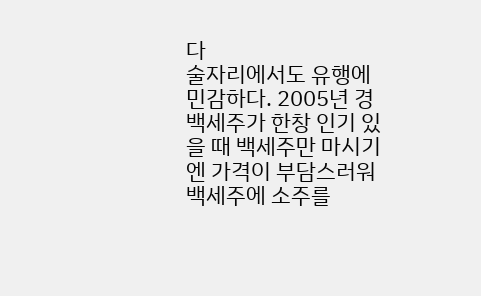다
술자리에서도 유행에 민감하다. 2005년 경 백세주가 한창 인기 있을 때 백세주만 마시기엔 가격이 부담스러워 백세주에 소주를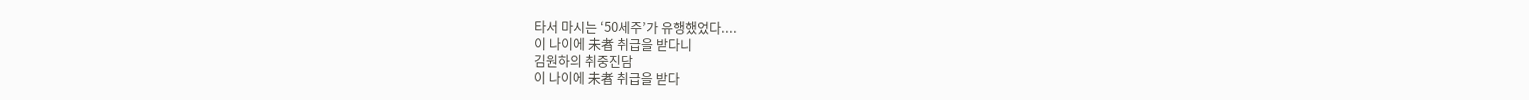타서 마시는 ‘50세주’가 유행했었다....
이 나이에 未者 취급을 받다니
김원하의 취중진담
이 나이에 未者 취급을 받다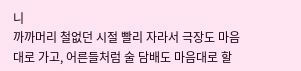니
까까머리 철없던 시절 빨리 자라서 극장도 마음대로 가고, 어른들처럼 술 담배도 마음대로 할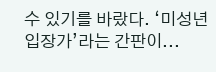수 있기를 바랐다. ‘미성년 입장가’라는 간판이...